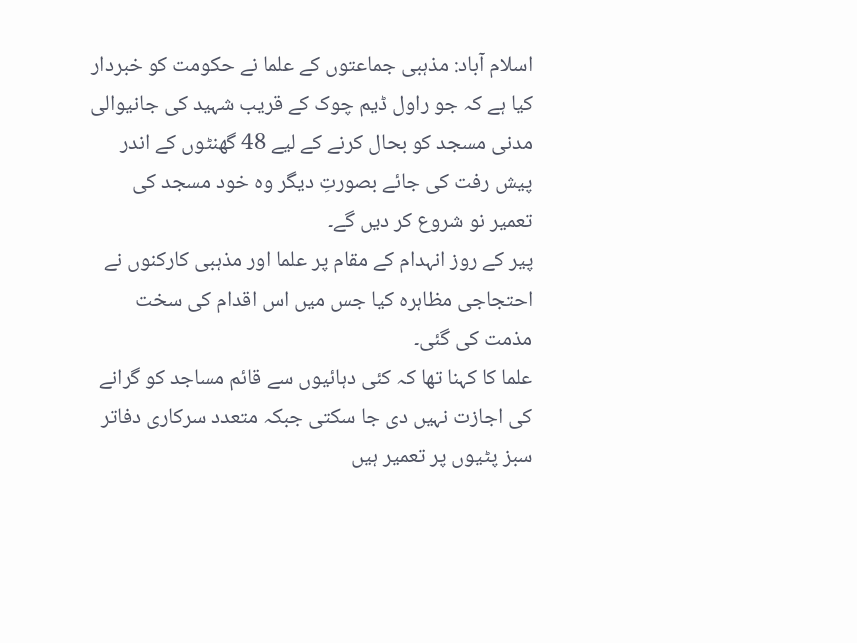اسلام آباد: مذہبی جماعتوں کے علما نے حکومت کو خبردار کیا ہے کہ جو راول ڈیم چوک کے قریب شہید کی جانیوالی مدنی مسجد کو بحال کرنے کے لیے 48 گھنٹوں کے اندر پیش رفت کی جائے بصورتِ دیگر وہ خود مسجد کی تعمیر نو شروع کر دیں گے۔
پیر کے روز انہدام کے مقام پر علما اور مذہبی کارکنوں نے احتجاجی مظاہرہ کیا جس میں اس اقدام کی سخت مذمت کی گئی۔
علما کا کہنا تھا کہ کئی دہائیوں سے قائم مساجد کو گرانے کی اجازت نہیں دی جا سکتی جبکہ متعدد سرکاری دفاتر سبز پٹیوں پر تعمیر ہیں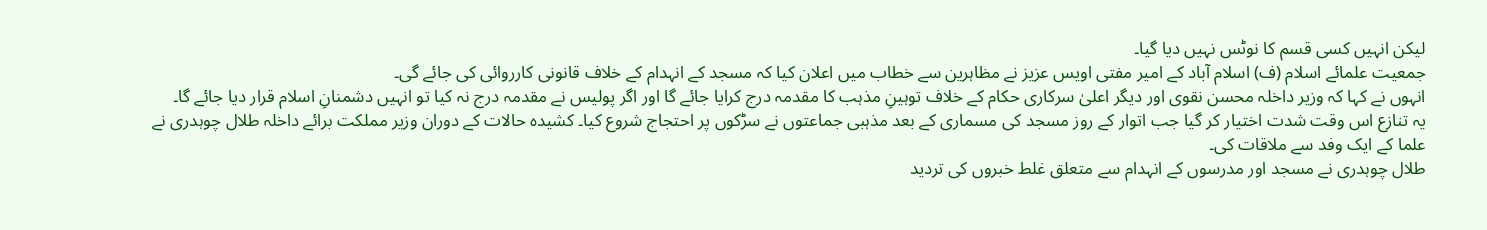لیکن انہیں کسی قسم کا نوٹس نہیں دیا گیا۔
جمعیت علمائے اسلام (ف) اسلام آباد کے امیر مفتی اویس عزیز نے مظاہرین سے خطاب میں اعلان کیا کہ مسجد کے انہدام کے خلاف قانونی کارروائی کی جائے گی۔
انہوں نے کہا کہ وزیر داخلہ محسن نقوی اور دیگر اعلیٰ سرکاری حکام کے خلاف توہینِ مذہب کا مقدمہ درج کرایا جائے گا اور اگر پولیس نے مقدمہ درج نہ کیا تو انہیں دشمنانِ اسلام قرار دیا جائے گا۔
یہ تنازع اس وقت شدت اختیار کر گیا جب اتوار کے روز مسجد کی مسماری کے بعد مذہبی جماعتوں نے سڑکوں پر احتجاج شروع کیا۔ کشیدہ حالات کے دوران وزیر مملکت برائے داخلہ طلال چوہدری نے علما کے ایک وفد سے ملاقات کی۔
طلال چوہدری نے مسجد اور مدرسوں کے انہدام سے متعلق غلط خبروں کی تردید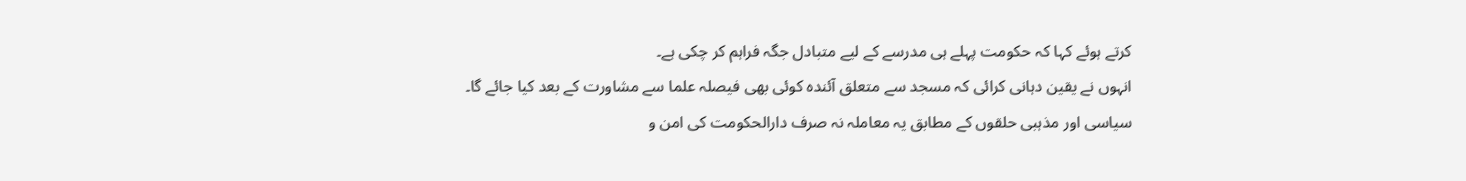کرتے ہوئے کہا کہ حکومت پہلے ہی مدرسے کے لیے متبادل جگہ فراہم کر چکی ہے۔
انہوں نے یقین دہانی کرائی کہ مسجد سے متعلق آئندہ کوئی بھی فیصلہ علما سے مشاورت کے بعد کیا جائے گا۔
سیاسی اور مذہبی حلقوں کے مطابق یہ معاملہ نہ صرف دارالحکومت کی امن و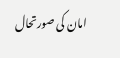امان کی صورتحال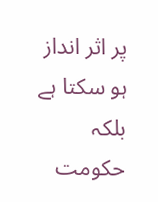پر اثر انداز ہو سکتا ہے بلکہ حکومت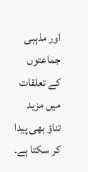اور مذہبی جماعتوں کے تعلقات میں مزید تناؤ بھی پیدا کر سکتا ہے۔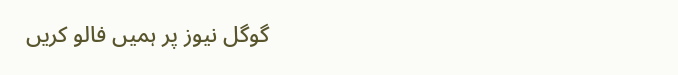گوگل نیوز پر ہمیں فالو کریں